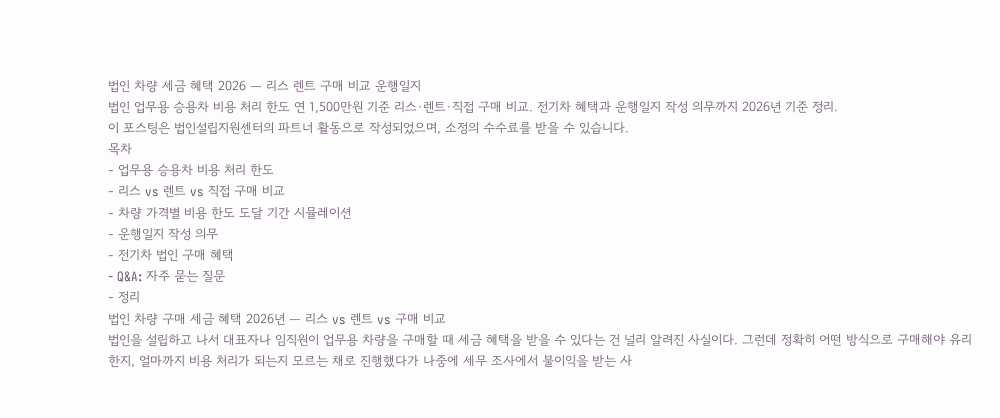법인 차량 세금 혜택 2026 — 리스 렌트 구매 비교 운행일지
법인 업무용 승용차 비용 처리 한도 연 1,500만원 기준 리스·렌트·직접 구매 비교. 전기차 혜택과 운행일지 작성 의무까지 2026년 기준 정리.
이 포스팅은 법인설립지원센터의 파트너 활동으로 작성되었으며, 소정의 수수료를 받을 수 있습니다.
목차
- 업무용 승용차 비용 처리 한도
- 리스 vs 렌트 vs 직접 구매 비교
- 차량 가격별 비용 한도 도달 기간 시뮬레이션
- 운행일지 작성 의무
- 전기차 법인 구매 혜택
- Q&A: 자주 묻는 질문
- 정리
법인 차량 구매 세금 혜택 2026년 — 리스 vs 렌트 vs 구매 비교
법인을 설립하고 나서 대표자나 임직원이 업무용 차량을 구매할 때 세금 혜택을 받을 수 있다는 건 널리 알려진 사실이다. 그런데 정확히 어떤 방식으로 구매해야 유리한지, 얼마까지 비용 처리가 되는지 모르는 채로 진행했다가 나중에 세무 조사에서 불이익을 받는 사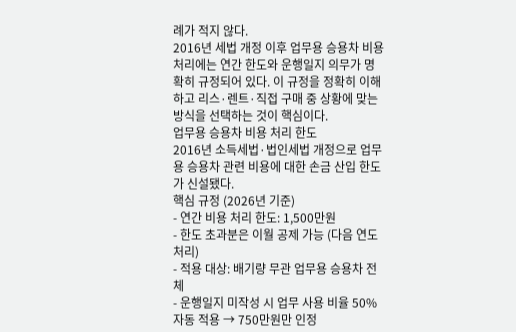례가 적지 않다.
2016년 세법 개정 이후 업무용 승용차 비용 처리에는 연간 한도와 운행일지 의무가 명확히 규정되어 있다. 이 규정을 정확히 이해하고 리스·렌트·직접 구매 중 상황에 맞는 방식을 선택하는 것이 핵심이다.
업무용 승용차 비용 처리 한도
2016년 소득세법·법인세법 개정으로 업무용 승용차 관련 비용에 대한 손금 산입 한도가 신설됐다.
핵심 규정 (2026년 기준)
- 연간 비용 처리 한도: 1,500만원
- 한도 초과분은 이월 공제 가능 (다음 연도 처리)
- 적용 대상: 배기량 무관 업무용 승용차 전체
- 운행일지 미작성 시 업무 사용 비율 50% 자동 적용 → 750만원만 인정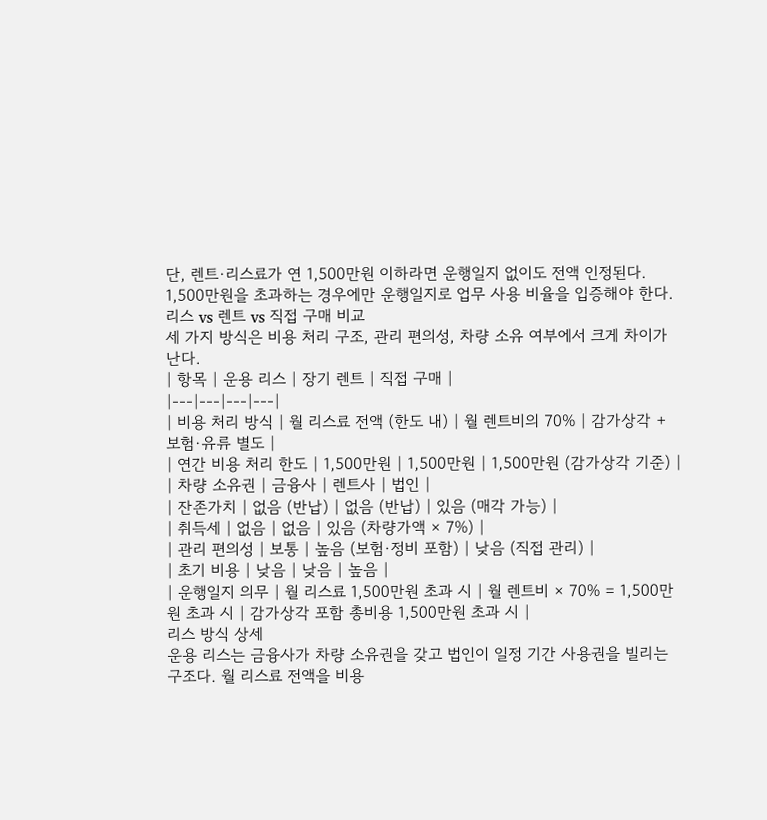단, 렌트·리스료가 연 1,500만원 이하라면 운행일지 없이도 전액 인정된다. 1,500만원을 초과하는 경우에만 운행일지로 업무 사용 비율을 입증해야 한다.
리스 vs 렌트 vs 직접 구매 비교
세 가지 방식은 비용 처리 구조, 관리 편의성, 차량 소유 여부에서 크게 차이가 난다.
| 항목 | 운용 리스 | 장기 렌트 | 직접 구매 |
|---|---|---|---|
| 비용 처리 방식 | 월 리스료 전액 (한도 내) | 월 렌트비의 70% | 감가상각 + 보험·유류 별도 |
| 연간 비용 처리 한도 | 1,500만원 | 1,500만원 | 1,500만원 (감가상각 기준) |
| 차량 소유권 | 금융사 | 렌트사 | 법인 |
| 잔존가치 | 없음 (반납) | 없음 (반납) | 있음 (매각 가능) |
| 취득세 | 없음 | 없음 | 있음 (차량가액 × 7%) |
| 관리 편의성 | 보통 | 높음 (보험·정비 포함) | 낮음 (직접 관리) |
| 초기 비용 | 낮음 | 낮음 | 높음 |
| 운행일지 의무 | 월 리스료 1,500만원 초과 시 | 월 렌트비 × 70% = 1,500만원 초과 시 | 감가상각 포함 총비용 1,500만원 초과 시 |
리스 방식 상세
운용 리스는 금융사가 차량 소유권을 갖고 법인이 일정 기간 사용권을 빌리는 구조다. 월 리스료 전액을 비용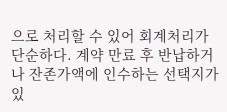으로 처리할 수 있어 회계처리가 단순하다. 계약 만료 후 반납하거나 잔존가액에 인수하는 선택지가 있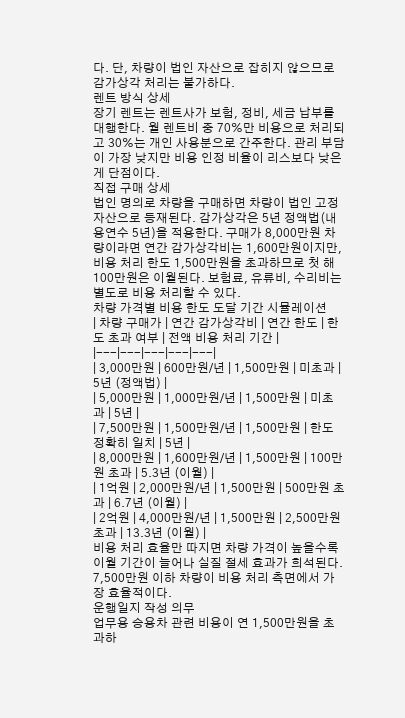다. 단, 차량이 법인 자산으로 잡히지 않으므로 감가상각 처리는 불가하다.
렌트 방식 상세
장기 렌트는 렌트사가 보험, 정비, 세금 납부를 대행한다. 월 렌트비 중 70%만 비용으로 처리되고 30%는 개인 사용분으로 간주한다. 관리 부담이 가장 낮지만 비용 인정 비율이 리스보다 낮은 게 단점이다.
직접 구매 상세
법인 명의로 차량을 구매하면 차량이 법인 고정자산으로 등재된다. 감가상각은 5년 정액법(내용연수 5년)을 적용한다. 구매가 8,000만원 차량이라면 연간 감가상각비는 1,600만원이지만, 비용 처리 한도 1,500만원을 초과하므로 첫 해 100만원은 이월된다. 보험료, 유류비, 수리비는 별도로 비용 처리할 수 있다.
차량 가격별 비용 한도 도달 기간 시뮬레이션
| 차량 구매가 | 연간 감가상각비 | 연간 한도 | 한도 초과 여부 | 전액 비용 처리 기간 |
|---|---|---|---|---|
| 3,000만원 | 600만원/년 | 1,500만원 | 미초과 | 5년 (정액법) |
| 5,000만원 | 1,000만원/년 | 1,500만원 | 미초과 | 5년 |
| 7,500만원 | 1,500만원/년 | 1,500만원 | 한도 정확히 일치 | 5년 |
| 8,000만원 | 1,600만원/년 | 1,500만원 | 100만원 초과 | 5.3년 (이월) |
| 1억원 | 2,000만원/년 | 1,500만원 | 500만원 초과 | 6.7년 (이월) |
| 2억원 | 4,000만원/년 | 1,500만원 | 2,500만원 초과 | 13.3년 (이월) |
비용 처리 효율만 따지면 차량 가격이 높을수록 이월 기간이 늘어나 실질 절세 효과가 희석된다. 7,500만원 이하 차량이 비용 처리 측면에서 가장 효율적이다.
운행일지 작성 의무
업무용 승용차 관련 비용이 연 1,500만원을 초과하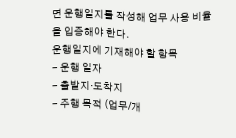면 운행일지를 작성해 업무 사용 비율을 입증해야 한다.
운행일지에 기재해야 할 항목
- 운행 일자
- 출발지·도착지
- 주행 목적 (업무/개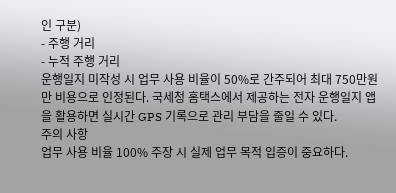인 구분)
- 주행 거리
- 누적 주행 거리
운행일지 미작성 시 업무 사용 비율이 50%로 간주되어 최대 750만원만 비용으로 인정된다. 국세청 홈택스에서 제공하는 전자 운행일지 앱을 활용하면 실시간 GPS 기록으로 관리 부담을 줄일 수 있다.
주의 사항
업무 사용 비율 100% 주장 시 실제 업무 목적 입증이 중요하다.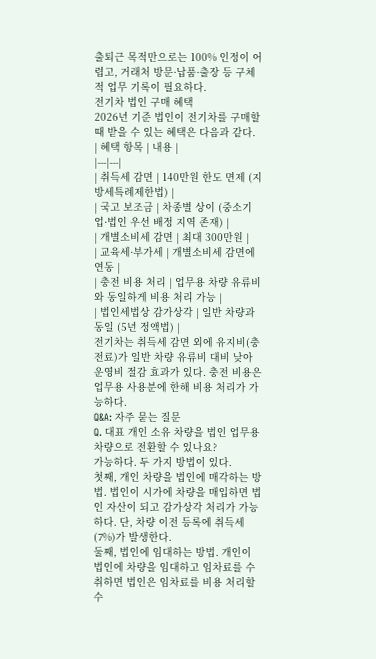출퇴근 목적만으로는 100% 인정이 어렵고, 거래처 방문·납품·출장 등 구체적 업무 기록이 필요하다.
전기차 법인 구매 혜택
2026년 기준 법인이 전기차를 구매할 때 받을 수 있는 혜택은 다음과 같다.
| 혜택 항목 | 내용 |
|---|---|
| 취득세 감면 | 140만원 한도 면제 (지방세특례제한법) |
| 국고 보조금 | 차종별 상이 (중소기업·법인 우선 배정 지역 존재) |
| 개별소비세 감면 | 최대 300만원 |
| 교육세·부가세 | 개별소비세 감면에 연동 |
| 충전 비용 처리 | 업무용 차량 유류비와 동일하게 비용 처리 가능 |
| 법인세법상 감가상각 | 일반 차량과 동일 (5년 정액법) |
전기차는 취득세 감면 외에 유지비(충전료)가 일반 차량 유류비 대비 낮아 운영비 절감 효과가 있다. 충전 비용은 업무용 사용분에 한해 비용 처리가 가능하다.
Q&A: 자주 묻는 질문
Q. 대표 개인 소유 차량을 법인 업무용 차량으로 전환할 수 있나요?
가능하다. 두 가지 방법이 있다.
첫째, 개인 차량을 법인에 매각하는 방법. 법인이 시가에 차량을 매입하면 법인 자산이 되고 감가상각 처리가 가능하다. 단, 차량 이전 등록에 취득세(7%)가 발생한다.
둘째, 법인에 임대하는 방법. 개인이 법인에 차량을 임대하고 임차료를 수취하면 법인은 임차료를 비용 처리할 수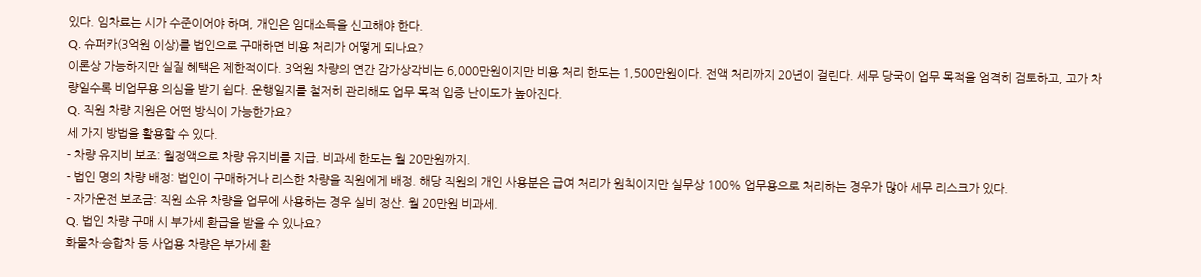있다. 임차료는 시가 수준이어야 하며, 개인은 임대소득을 신고해야 한다.
Q. 슈퍼카(3억원 이상)를 법인으로 구매하면 비용 처리가 어떻게 되나요?
이론상 가능하지만 실질 혜택은 제한적이다. 3억원 차량의 연간 감가상각비는 6,000만원이지만 비용 처리 한도는 1,500만원이다. 전액 처리까지 20년이 걸린다. 세무 당국이 업무 목적을 엄격히 검토하고, 고가 차량일수록 비업무용 의심을 받기 쉽다. 운행일지를 철저히 관리해도 업무 목적 입증 난이도가 높아진다.
Q. 직원 차량 지원은 어떤 방식이 가능한가요?
세 가지 방법을 활용할 수 있다.
- 차량 유지비 보조: 월정액으로 차량 유지비를 지급. 비과세 한도는 월 20만원까지.
- 법인 명의 차량 배정: 법인이 구매하거나 리스한 차량을 직원에게 배정. 해당 직원의 개인 사용분은 급여 처리가 원칙이지만 실무상 100% 업무용으로 처리하는 경우가 많아 세무 리스크가 있다.
- 자가운전 보조금: 직원 소유 차량을 업무에 사용하는 경우 실비 정산. 월 20만원 비과세.
Q. 법인 차량 구매 시 부가세 환급을 받을 수 있나요?
화물차·승합차 등 사업용 차량은 부가세 환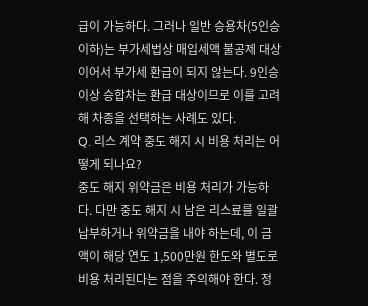급이 가능하다. 그러나 일반 승용차(5인승 이하)는 부가세법상 매입세액 불공제 대상이어서 부가세 환급이 되지 않는다. 9인승 이상 승합차는 환급 대상이므로 이를 고려해 차종을 선택하는 사례도 있다.
Q. 리스 계약 중도 해지 시 비용 처리는 어떻게 되나요?
중도 해지 위약금은 비용 처리가 가능하다. 다만 중도 해지 시 남은 리스료를 일괄 납부하거나 위약금을 내야 하는데, 이 금액이 해당 연도 1,500만원 한도와 별도로 비용 처리된다는 점을 주의해야 한다. 정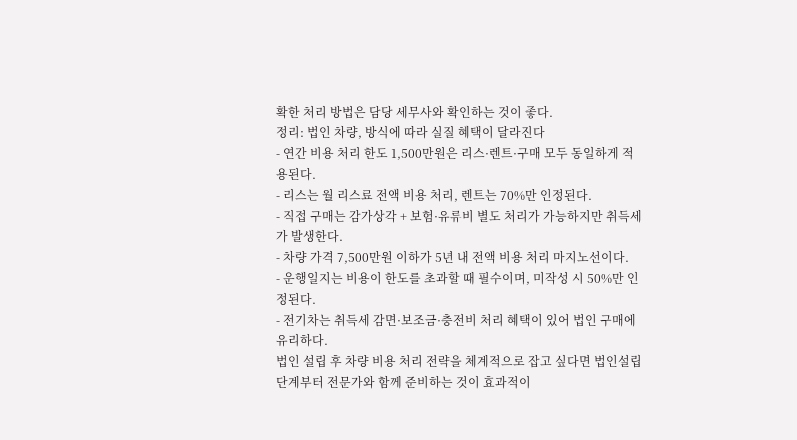확한 처리 방법은 담당 세무사와 확인하는 것이 좋다.
정리: 법인 차량, 방식에 따라 실질 혜택이 달라진다
- 연간 비용 처리 한도 1,500만원은 리스·렌트·구매 모두 동일하게 적용된다.
- 리스는 월 리스료 전액 비용 처리, 렌트는 70%만 인정된다.
- 직접 구매는 감가상각 + 보험·유류비 별도 처리가 가능하지만 취득세가 발생한다.
- 차량 가격 7,500만원 이하가 5년 내 전액 비용 처리 마지노선이다.
- 운행일지는 비용이 한도를 초과할 때 필수이며, 미작성 시 50%만 인정된다.
- 전기차는 취득세 감면·보조금·충전비 처리 혜택이 있어 법인 구매에 유리하다.
법인 설립 후 차량 비용 처리 전략을 체계적으로 잡고 싶다면 법인설립 단계부터 전문가와 함께 준비하는 것이 효과적이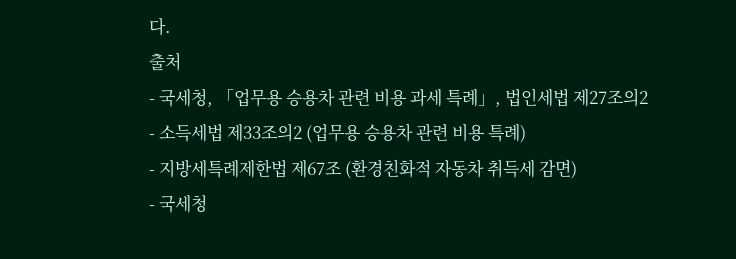다.
출처
- 국세청, 「업무용 승용차 관련 비용 과세 특례」, 법인세법 제27조의2
- 소득세법 제33조의2 (업무용 승용차 관련 비용 특례)
- 지방세특례제한법 제67조 (환경친화적 자동차 취득세 감면)
- 국세청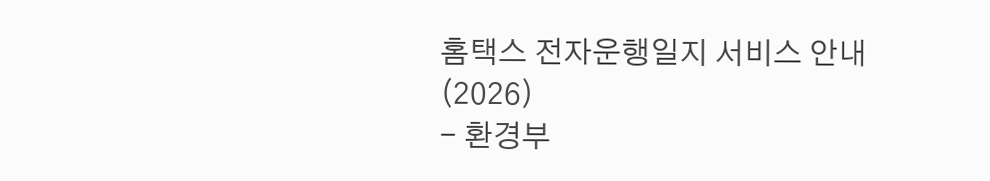홈택스 전자운행일지 서비스 안내 (2026)
- 환경부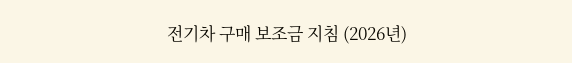전기차 구매 보조금 지침 (2026년)